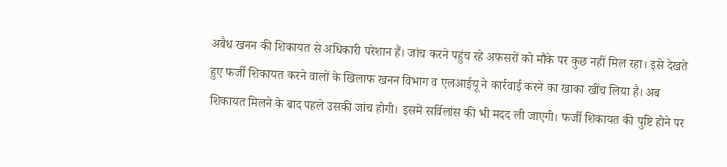अवैध खनन की शिकायत से अधिकारी परेशान हैं। जांच करने पहुंच रहे अफसरों को मौके पर कुछ नहीं मिल रहा। इसे देखते हुए फर्जी शिकायत करने वालों के खिलाफ खनन विभाग व एलआईयू ने कार्रवाई करने का खाका खींच लिया है। अब शिकायत मिलने के बाद पहले उसकी जांच होगी। इसमें सर्विलांस की भी मदद ली जाएगी। फर्जी शिकायत की पुष्टि होने पर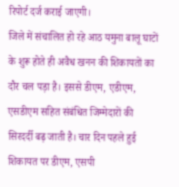रिपोर्ट दर्ज कराई जाएगी।
जिले में संचालित हो रहे आठ यमुना बालू घाटों के शुरू होते ही अवैध खनन की शिकायतों का दौर चल पड़ा है। इससे डीएम, एडीएम, एसडीएम सहित संबंधित जिम्मेदारों की सिरदर्दी बढ़ जाती है। चार दिन पहले हुई शिकायत पर डीएम, एसपी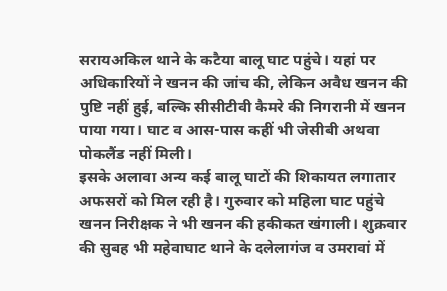सरायअकिल थाने के कटैया बालू घाट पहुंचे। यहां पर अधिकारियों ने खनन की जांच की, लेकिन अवैध खनन की पुष्टि नहीं हुई, बल्कि सीसीटीवी कैमरे की निगरानी में खनन पाया गया। घाट व आस-पास कहीं भी जेसीबी अथवा पोकलैंड नहीं मिली।
इसके अलावा अन्य कई बालू घाटों की शिकायत लगातार अफसरों को मिल रही है। गुरुवार को महिला घाट पहुंचे खनन निरीक्षक ने भी खनन की हकीकत खंगाली। शुक्रवार की सुबह भी महेवाघाट थाने के दलेलागंज व उमरावां में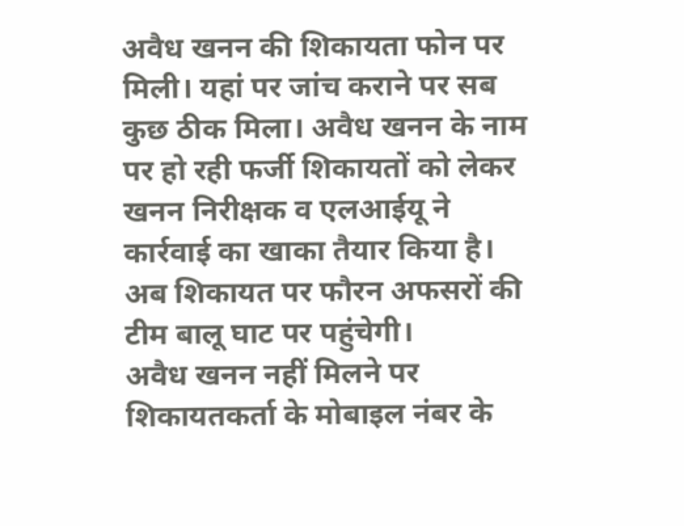अवैध खनन की शिकायता फोन पर मिली। यहां पर जांच कराने पर सब कुछ ठीक मिला। अवैध खनन के नाम पर हो रही फर्जी शिकायतों को लेकर खनन निरीक्षक व एलआईयू ने कार्रवाई का खाका तैयार किया है। अब शिकायत पर फौरन अफसरों की टीम बालू घाट पर पहुंचेगी।
अवैध खनन नहीं मिलने पर शिकायतकर्ता के मोबाइल नंबर के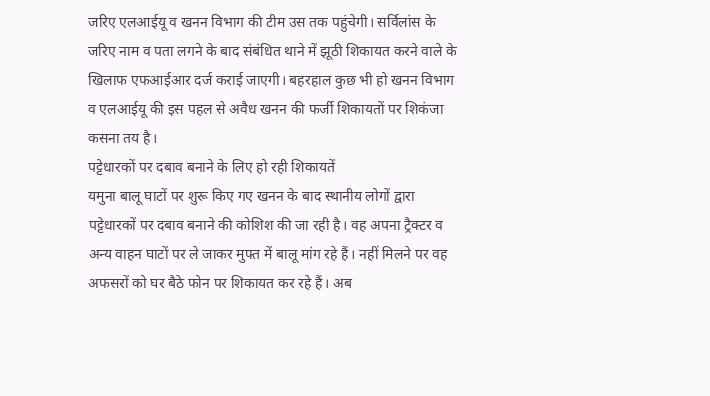जरिए एलआईयू व खनन विभाग की टीम उस तक पहुंचेगी। सर्विलांस के जरिए नाम व पता लगने के बाद संबंधित थाने में झूठी शिकायत करने वाले के खिलाफ एफआईआर दर्ज कराई जाएगी। बहरहाल कुछ भी हो खनन विभाग व एलआईयू की इस पहल से अवैध खनन की फर्जी शिकायतों पर शिकंजा कसना तय है।
पट्टेधारकों पर दबाव बनाने के लिए हो रही शिकायतें
यमुना बालू घाटों पर शुरू किए गए खनन के बाद स्थानीय लोगों द्वारा पट्टेधारकों पर दबाव बनाने की कोशिश की जा रही है। वह अपना ट्रैक्टर व अन्य वाहन घाटों पर ले जाकर मुफ्त में बालू मांग रहे हैं। नहीं मिलने पर वह अफसरों को घर बैठे फोन पर शिकायत कर रहे हैं। अब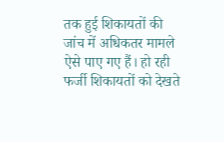तक हुई शिकायतों की जांच में अधिकतर मामले ऐसे पाए गए हैं। हो रही फर्जी शिकायतों को देखते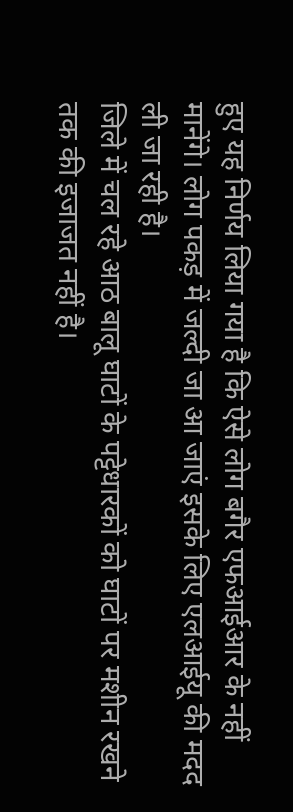हुए यह निर्णय लिया गया है कि ऐसे लोग बगैर एफआईआर के नहीं मानेंगे। लोग पकड़ में जल्दी जा आ जाएं इसके लिए एलआईयू की मदद ली जा रही है।
जिले में चल रहे आठ बालू घाटों के पट्टेधारकों को घाटों पर मशीन रखने तक की इजाजत नहीं है।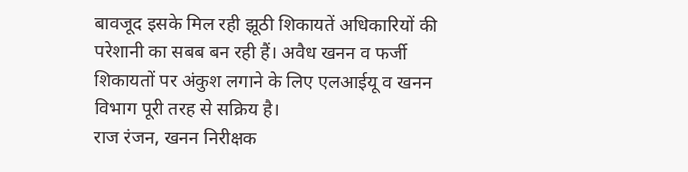बावजूद इसके मिल रही झूठी शिकायतें अधिकारियों की परेशानी का सबब बन रही हैं। अवैध खनन व फर्जी शिकायतों पर अंकुश लगाने के लिए एलआईयू व खनन विभाग पूरी तरह से सक्रिय है।
राज रंजन, खनन निरीक्षक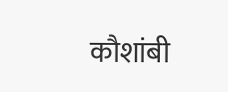कौशांबी